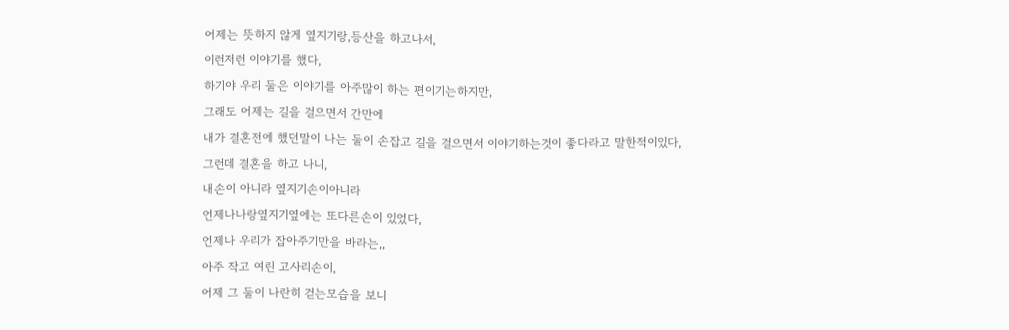어제는 뜻하지 않게 옆지기랑,등산을 하고나서,
이런저런 이야기를 했다,
하기야 우리 둘은 이야기를 아주많이 하는 편이기는하지만,
그래도 어제는 길을 걸으면서 간만에
내가 결혼전에 했던말이 나는 둘이 손잡고 길을 걸으면서 이야기하는것이 좋다라고 말한적이있다,
그런데 결혼을 하고 나니,
내손이 아니라 옆지기손이아니라
언제나나랑옆지기옆에는 또다른손이 있었다,
언제나 우리가 잡아주기만을 바라는,,
아주 작고 여린 고사리손이,
어제 그 둘이 나란히 걷는모습을 보니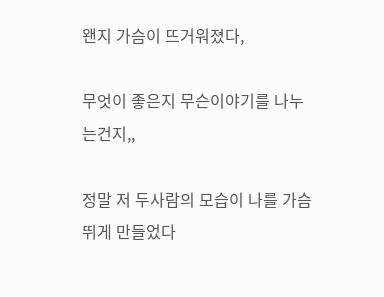왠지 가슴이 뜨거워졌다,

무엇이 좋은지 무슨이야기를 나누는건지,,

정말 저 두사람의 모습이 나를 가슴뛰게 만들었다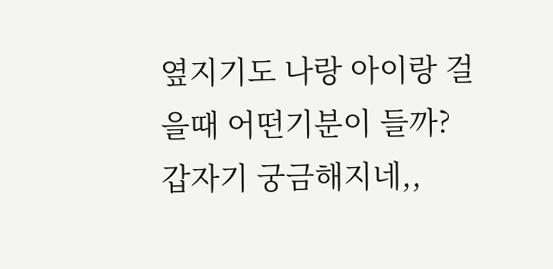옆지기도 나랑 아이랑 걸을때 어떤기분이 들까?
갑자기 궁금해지네,,